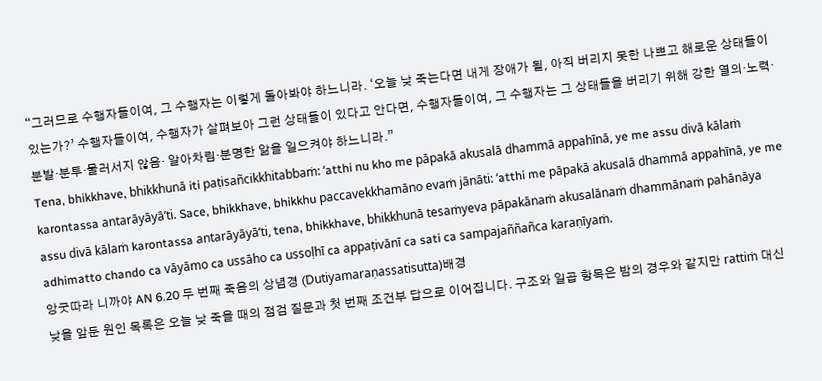“그러므로 수행자들이여, 그 수행자는 이렇게 돌아봐야 하느니라. ‘오늘 낮 죽는다면 내게 장애가 될, 아직 버리지 못한 나쁘고 해로운 상태들이 있는가?’ 수행자들이여, 수행자가 살펴보아 그런 상태들이 있다고 안다면, 수행자들이여, 그 수행자는 그 상태들을 버리기 위해 강한 열의·노력·분발·분투·물러서지 않음· 알아차림·분명한 앎을 일으켜야 하느니라.”
Tena, bhikkhave, bhikkhunā iti paṭisañcikkhitabbaṁ: ‘atthi nu kho me pāpakā akusalā dhammā appahīnā, ye me assu divā kālaṁ karontassa antarāyāyā’ti. Sace, bhikkhave, bhikkhu paccavekkhamāno evaṁ jānāti: ‘atthi me pāpakā akusalā dhammā appahīnā, ye me assu divā kālaṁ karontassa antarāyāyā’ti, tena, bhikkhave, bhikkhunā tesaṁyeva pāpakānaṁ akusalānaṁ dhammānaṁ pahānāya adhimatto chando ca vāyāmo ca ussāho ca ussoḷhī ca appaṭivānī ca sati ca sampajaññañca karaṇīyaṁ.
앙굿따라 니까야 AN 6.20 두 번째 죽음의 상념경 (Dutiyamaraṇassatisutta)배경
낮을 앞둔 원인 목록은 오늘 낮 죽을 때의 점검 질문과 첫 번째 조건부 답으로 이어집니다. 구조와 일곱 항목은 밤의 경우와 같지만 rattiṁ 대신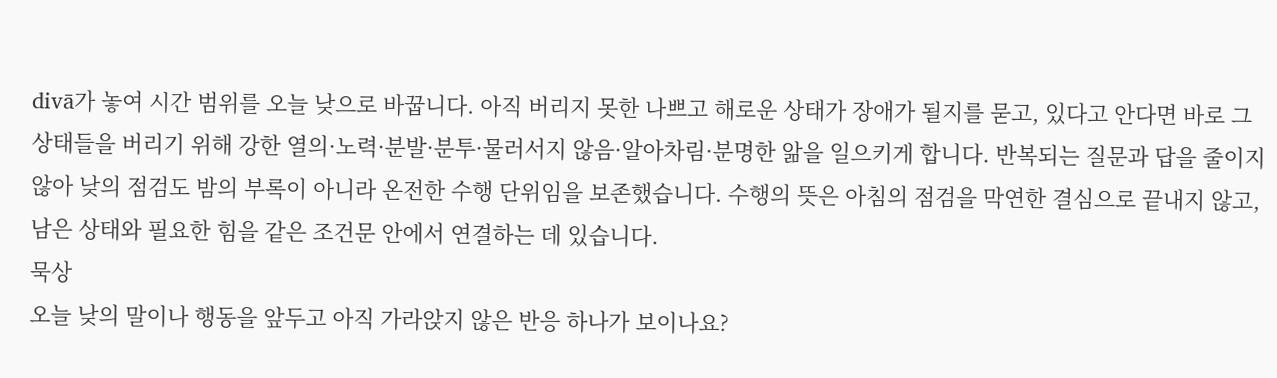divā가 놓여 시간 범위를 오늘 낮으로 바꿉니다. 아직 버리지 못한 나쁘고 해로운 상태가 장애가 될지를 묻고, 있다고 안다면 바로 그 상태들을 버리기 위해 강한 열의·노력·분발·분투·물러서지 않음·알아차림·분명한 앎을 일으키게 합니다. 반복되는 질문과 답을 줄이지 않아 낮의 점검도 밤의 부록이 아니라 온전한 수행 단위임을 보존했습니다. 수행의 뜻은 아침의 점검을 막연한 결심으로 끝내지 않고, 남은 상태와 필요한 힘을 같은 조건문 안에서 연결하는 데 있습니다.
묵상
오늘 낮의 말이나 행동을 앞두고 아직 가라앉지 않은 반응 하나가 보이나요?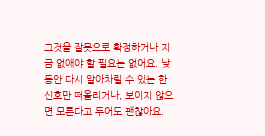그것을 잘못으로 확정하거나 지금 없애야 할 필요는 없어요. 낮 동안 다시 알아차릴 수 있는 한 신호만 떠올리거나, 보이지 않으면 모른다고 두어도 괜찮아요.